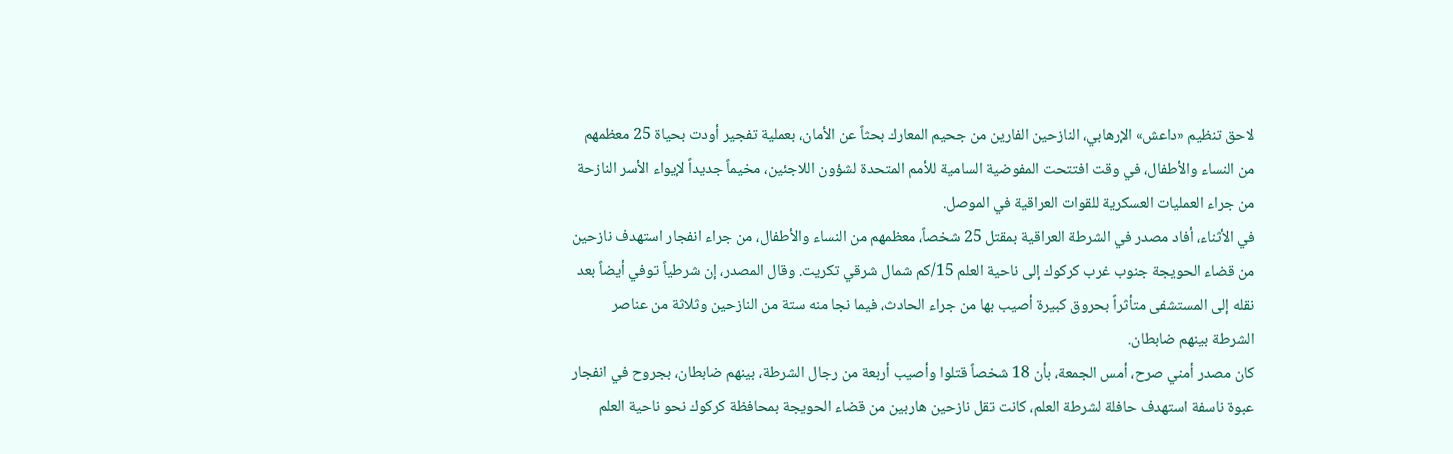لاحق تنظيم «داعش» الإرهابي، النازحين الفارين من جحيم المعارك بحثاً عن الأمان، بعملية تفجير أودت بحياة 25 معظمهم من النساء والأطفال، في وقت افتتحت المفوضية السامية للأمم المتحدة لشؤون اللاجئين، مخيماً جديداً لإيواء الأسر النازحة من جراء العمليات العسكرية للقوات العراقية في الموصل.
في الأثناء، أفاد مصدر في الشرطة العراقية بمقتل 25 شخصاً، معظمهم من النساء والأطفال، من جراء انفجار استهدف نازحين من قضاء الحويجة جنوب غرب كركوك إلى ناحية العلم 15/كم شمال شرقي تكريت. وقال المصدر، إن شرطياً توفي أيضاً بعد نقله إلى المستشفى متأثراً بحروق كبيرة أصيب بها من جراء الحادث، فيما نجا منه ستة من النازحين وثلاثة من عناصر الشرطة بينهم ضابطان.
كان مصدر أمني صرح، أمس الجمعة، بأن 18 شخصاً قتلوا وأصيب أربعة من رجال الشرطة، بينهم ضابطان، بجروح في انفجار عبوة ناسفة استهدف حافلة لشرطة العلم، كانت تقل نازحين هاربين من قضاء الحويجة بمحافظة كركوك نحو ناحية العلم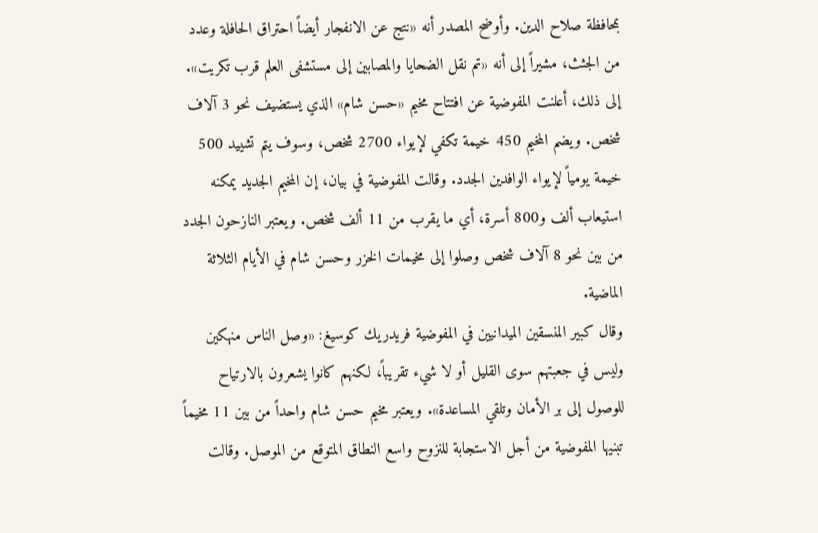بمحافظة صلاح الدين. وأوضح المصدر أنه «نتج عن الانفجار أيضاً احتراق الحافلة وعدد من الجثث، مشيراً إلى أنه «تم نقل الضحايا والمصابين إلى مستشفى العلم قرب تكريت».
إلى ذلك، أعلنت المفوضية عن افتتاح مخيم «حسن شام» الذي يستضيف نحو 3 آلاف شخص. ويضم المخيم 450 خيمة تكفي لإيواء 2700 شخص، وسوف يتم تشييد 500 خيمة يومياً لإيواء الوافدين الجدد. وقالت المفوضية في بيان، إن المخيم الجديد يمكنه استيعاب ألف و800 أسرة، أي ما يقرب من 11 ألف شخص. ويعتبر النازحون الجدد من بين نحو 8 آلاف شخص وصلوا إلى مخيمات الخزر وحسن شام في الأيام الثلاثة الماضية.
وقال كبير المنسقين الميدانيين في المفوضية فريدريك كوسيغ: «وصل الناس منهكين وليس في جعبتهم سوى القليل أو لا شيء تقريباً، لكنهم كانوا يشعرون بالارتياح للوصول إلى بر الأمان وتلقي المساعدة». ويعتبر مخيم حسن شام واحداً من بين 11 مخيماً تبنيها المفوضية من أجل الاستجابة للنزوح واسع النطاق المتوقع من الموصل. وقالت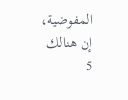المفوضية، إن هنالك 5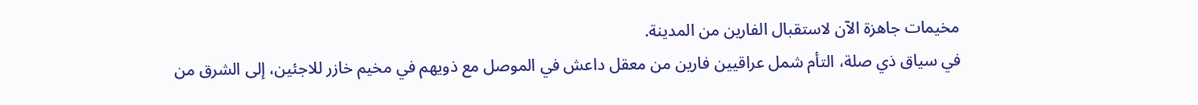مخيمات جاهزة الآن لاستقبال الفارين من المدينة.
في سياق ذي صلة، التأم شمل عراقيين فارين من معقل داعش في الموصل مع ذويهم في مخيم خازر للاجئين، إلى الشرق من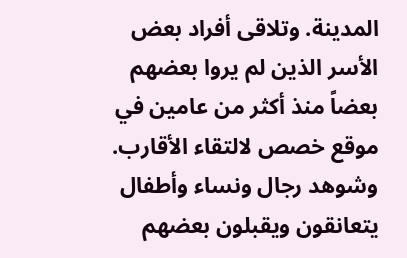المدينة. وتلاقى أفراد بعض الأسر الذين لم يروا بعضهم بعضاً منذ أكثر من عامين في موقع خصص لالتقاء الأقارب. وشوهد رجال ونساء وأطفال يتعانقون ويقبلون بعضهم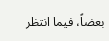بعضاً، فيما انتظر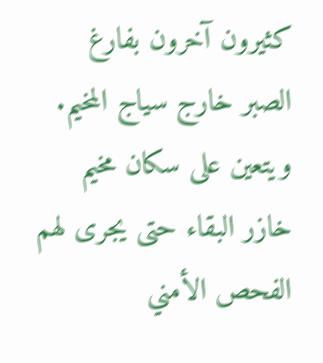كثيرون آخرون بفارغ الصبر خارج سياج المخيم. ويتعين على سكان مخيم خازر البقاء حتى يجرى لهم الفحص الأمني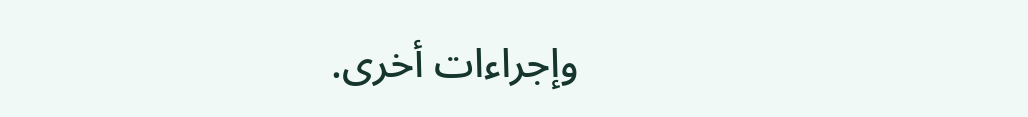وإجراءات أخرى.